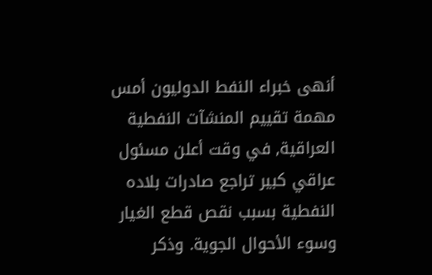أنهى خبراء النفط الدوليون أمس مهمة تقييم المنشآت النفطية العراقية, في وقت أعلن مسئول عراقي كبير تراجع صادرات بلاده النفطية بسبب نقص قطع الغيار وسوء الأحوال الجوية. وذكر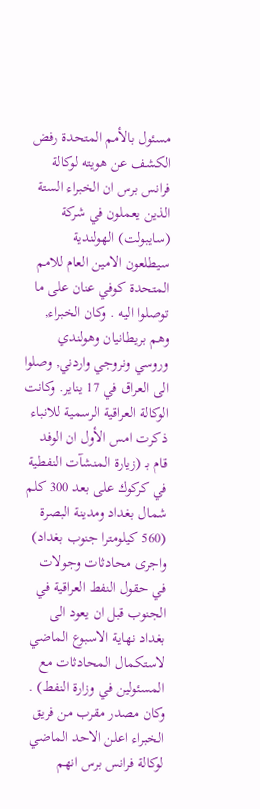مسئول بالأمم المتحدة رفض الكشف عن هويته لوكالة فرانس برس ان الخبراء الستة الذين يعملون في شركة (سايبولت) الهولندية سيطلعون الامين العام للامم المتحدة كوفي عنان على ما توصلوا اليه . وكان الخبراء, وهم بريطانيان وهولندي وروسي ونروجي واردني, وصلوا الى العراق في 17 يناير. وكانت الوكالة العراقية الرسمية للانباء ذكرت امس الأول ان الوفد قام بـ (زيارة المنشآت النفطية في كركوك على بعد 300 كلم شمال بغداد ومدينة البصرة (560 كيلومترا جنوب بغداد) واجرى محادثات وجولات في حقول النفط العراقية في الجنوب قبل ان يعود الى بغداد نهاية الاسبوع الماضي لاستكمال المحادثات مع المسئولين في وزارة النفط) . وكان مصدر مقرب من فريق الخبراء اعلن الاحد الماضي لوكالة فرانس برس انهم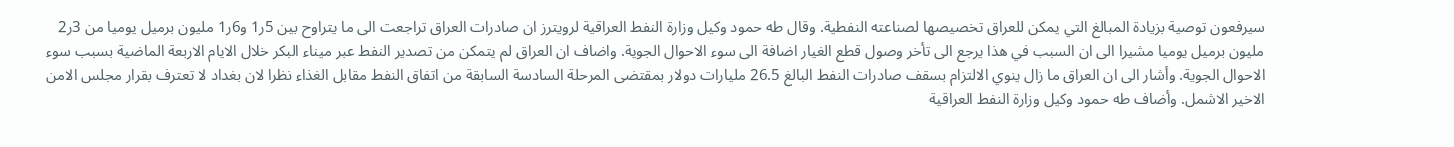سيرفعون توصية بزيادة المبالغ التي يمكن للعراق تخصيصها لصناعته النفطية. وقال طه حمود وكيل وزارة النفط العراقية لرويترز ان صادرات العراق تراجعت الى ما يتراوح بين 5ر1 و6ر1 مليون برميل يوميا من 3ر2 مليون برميل يوميا مشيرا الى ان السبب في هذا يرجع الى تأخر وصول قطع الغيار اضافة الى سوء الاحوال الجوية. واضاف ان العراق لم يتمكن من تصدير النفط عبر ميناء البكر خلال الايام الاربعة الماضية بسبب سوء الاحوال الجوية. وأشار الى ان العراق ما زال ينوي الالتزام بسقف صادرات النفط البالغ 26.5 مليارات دولار بمقتضى المرحلة السادسة السابقة من اتفاق النفط مقابل الغذاء نظرا لان بغداد لا تعترف بقرار مجلس الامن الاخير الاشمل. وأضاف طه حمود وكيل وزارة النفط العراقية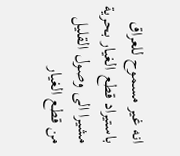انه غير مسموح للعراق باستيراد قطع الغيار بحرية مشيرا الى وصول القليل من قطع الغيار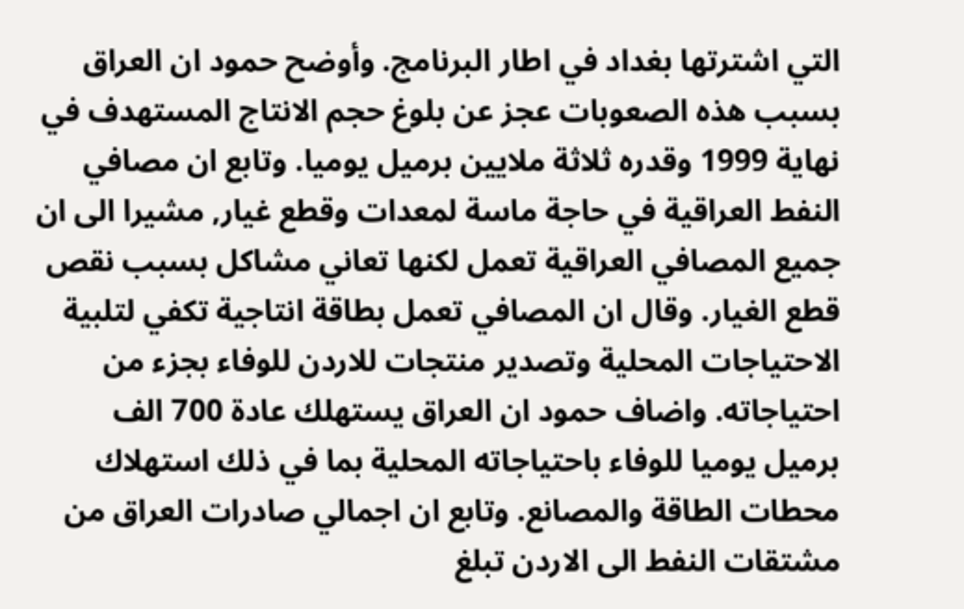التي اشترتها بغداد في اطار البرنامج. وأوضح حمود ان العراق بسبب هذه الصعوبات عجز عن بلوغ حجم الانتاج المستهدف في نهاية 1999 وقدره ثلاثة ملايين برميل يوميا. وتابع ان مصافي النفط العراقية في حاجة ماسة لمعدات وقطع غيار, مشيرا الى ان جميع المصافي العراقية تعمل لكنها تعاني مشاكل بسبب نقص قطع الغيار. وقال ان المصافي تعمل بطاقة انتاجية تكفي لتلبية الاحتياجات المحلية وتصدير منتجات للاردن للوفاء بجزء من احتياجاته. واضاف حمود ان العراق يستهلك عادة 700 الف برميل يوميا للوفاء باحتياجاته المحلية بما في ذلك استهلاك محطات الطاقة والمصانع. وتابع ان اجمالي صادرات العراق من مشتقات النفط الى الاردن تبلغ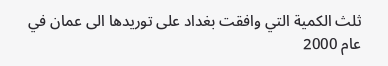ثلث الكمية التي وافقت بغداد على توريدها الى عمان في عام 2000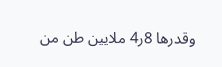وقدرها 8ر4 ملايين طن من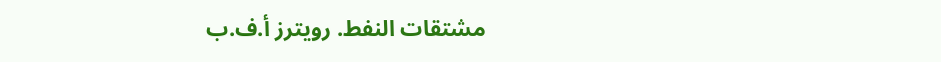مشتقات النفط. رويترز أ.ف.ب